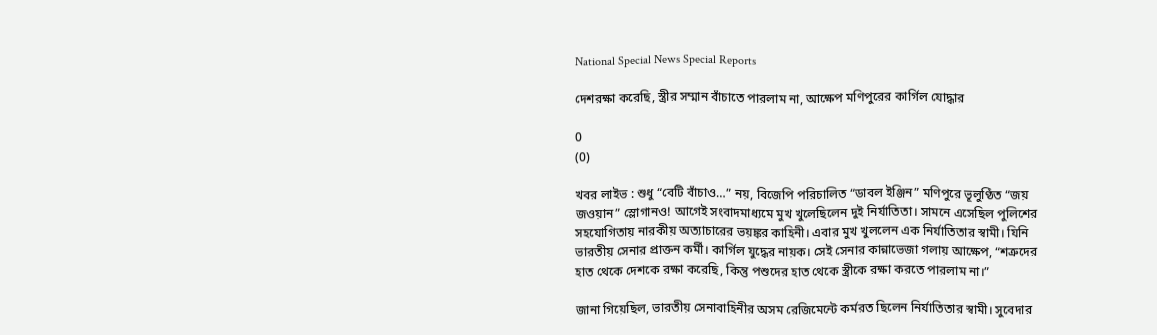National Special News Special Reports

দেশরক্ষা করেছি, স্ত্রীর সম্মান বাঁচাতে পারলাম না, আক্ষেপ মণিপুরের কার্গিল যোদ্ধার

0
(0)

খবর লাইভ : শুধু “বেটি বাঁচাও…” নয়, বিজেপি পরিচালিত “ডাবল ইঞ্জিন” মণিপুরে ভূলুণ্ঠিত “জয় জওয়ান” স্লোগানও! আগেই সংবাদমাধ্যমে মুখ খুলেছিলেন দুই নির্যাতিতা। সামনে এসেছিল পুলিশের সহযোগিতায় নারকীয় অত্যাচারের ভয়ঙ্কর কাহিনী। এবার মুখ খুললেন এক নির্যাতিতার স্বামী। যিনি ভারতীয় সেনার প্রাক্তন কর্মী। কার্গিল যুদ্ধের নায়ক। সেই সেনার কান্নাভেজা গলায় আক্ষেপ, “শত্রুদের হাত থেকে দেশকে রক্ষা করেছি, কিন্তু পশুদের হাত থেকে স্ত্রীকে রক্ষা করতে পারলাম না।”

জানা গিয়েছিল, ভারতীয় সেনাবাহিনীর অসম রেজিমেন্টে কর্মরত ছিলেন নির্যাতিতার স্বামী। সুবেদার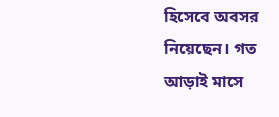হিসেবে অবসর নিয়েছেন। গত আড়াই মাসে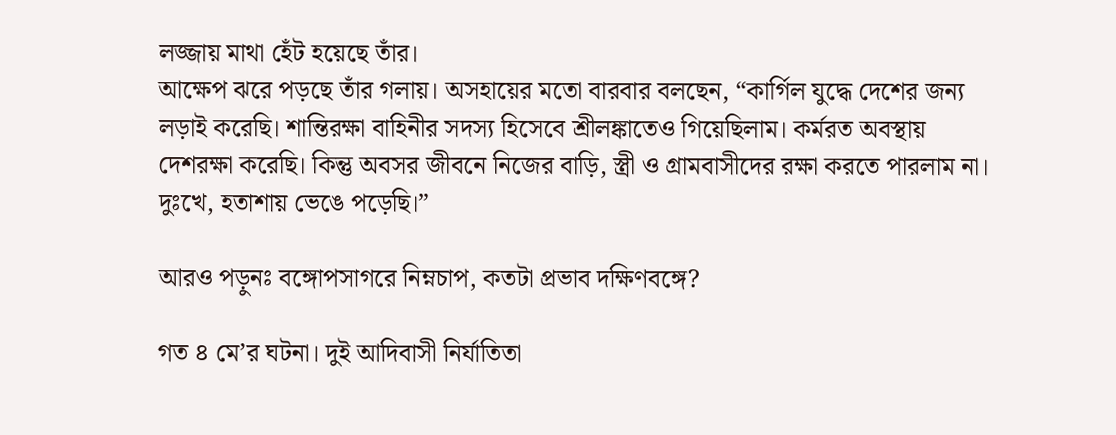লজ্জায় মাথা হেঁট হয়েছে তাঁর।
আক্ষেপ ঝরে পড়ছে তাঁর গলায়। অসহায়ের মতো বারবার বলছেন, “কার্গিল যুদ্ধে দেশের জন্য লড়াই করেছি। শান্তিরক্ষা বাহিনীর সদস্য হিসেবে শ্রীলঙ্কাতেও গিয়েছিলাম। কর্মরত অবস্থায় দেশরক্ষা করেছি। কিন্তু অবসর জীবনে নিজের বাড়ি, স্ত্রী ও গ্রামবাসীদের রক্ষা করতে পারলাম না। দুঃখে, হতাশায় ভেঙে পড়েছি।”

আরও পড়ুনঃ বঙ্গোপসাগরে নিম্নচাপ, কতটা প্রভাব দক্ষিণবঙ্গে?

গত ৪ মে’র ঘটনা। দুই আদিবাসী নির্যাতিতা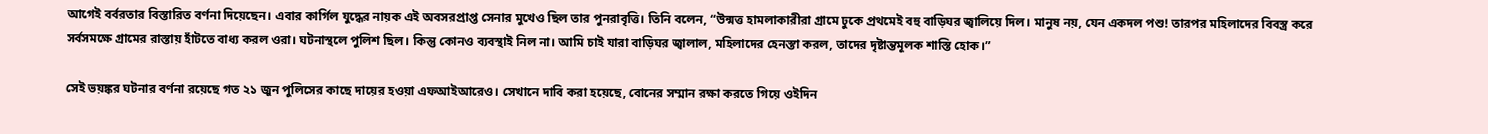আগেই বর্বরতার বিস্তারিত বর্ণনা দিয়েছেন। এবার কার্গিল যুদ্ধের নায়ক এই অবসরপ্রাপ্ত সেনার মুখেও ছিল তার পুনরাবৃত্তি। তিনি বলেন, “উন্মত্ত হামলাকারীরা গ্রামে ঢুকে প্রথমেই বহু বাড়িঘর জ্বালিয়ে দিল। মানুষ নয়, যেন একদল পশু! তারপর মহিলাদের বিবস্ত্র করে সর্বসমক্ষে গ্রামের রাস্তায় হাঁটতে বাধ্য করল ওরা। ঘটনাস্থলে পুলিশ ছিল। কিন্তু কোনও ব্যবস্থাই নিল না। আমি চাই যারা বাড়িঘর জ্বালাল, মহিলাদের হেনস্তা করল, তাদের দৃষ্টান্তমূলক শাস্তি হোক।”

সেই ভয়ঙ্কর ঘটনার বর্ণনা রয়েছে গত ২১ জুন পুলিসের কাছে দায়ের হওয়া এফআইআরেও। সেখানে দাবি করা হয়েছে, বোনের সম্মান রক্ষা করতে গিয়ে ওইদিন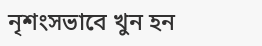নৃশংসভাবে খুন হন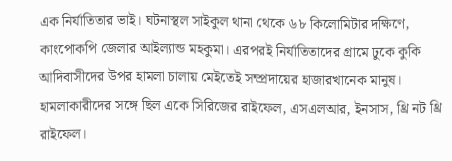এক নির্যাতিতার ভাই। ঘটনাস্থল সাইকুল থানা থেকে ৬৮ কিলোমিটার দক্ষিণে, কাংপোকপি জেলার আইল্যান্ড মহকুমা। এরপরই নির্যাতিতাদের গ্রামে ঢুকে কুকি আদিবাসীদের উপর হামলা চালায় মেইতেই সম্প্রদায়ের হাজারখানেক মানুষ। হামলাকারীদের সঙ্গে ছিল একে সিরিজের রাইফেল, এসএলআর, ইনসাস, থ্রি নট থ্রি রাইফেল।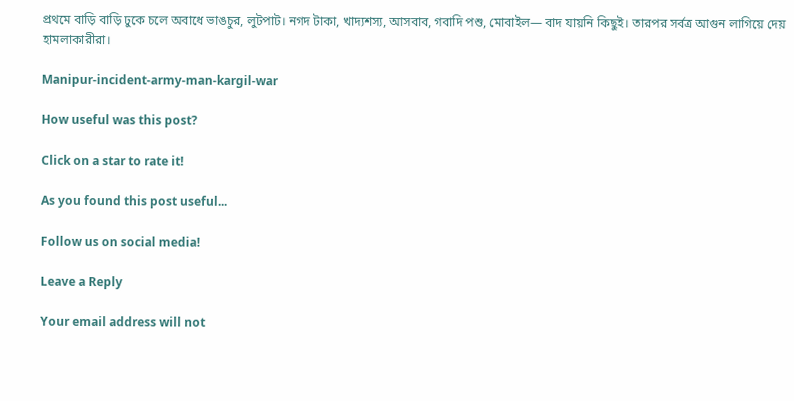প্রথমে বাড়ি বাড়ি ঢুকে চলে অবাধে ভাঙচুর, লুটপাট। নগদ টাকা, খাদ্যশস্য, আসবাব, গবাদি পশু, মোবাইল— বাদ যায়নি কিছুই। তারপর সর্বত্র আগুন লাগিয়ে দেয় হামলাকারীরা।

Manipur-incident-army-man-kargil-war

How useful was this post?

Click on a star to rate it!

As you found this post useful...

Follow us on social media!

Leave a Reply

Your email address will not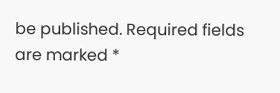be published. Required fields are marked *